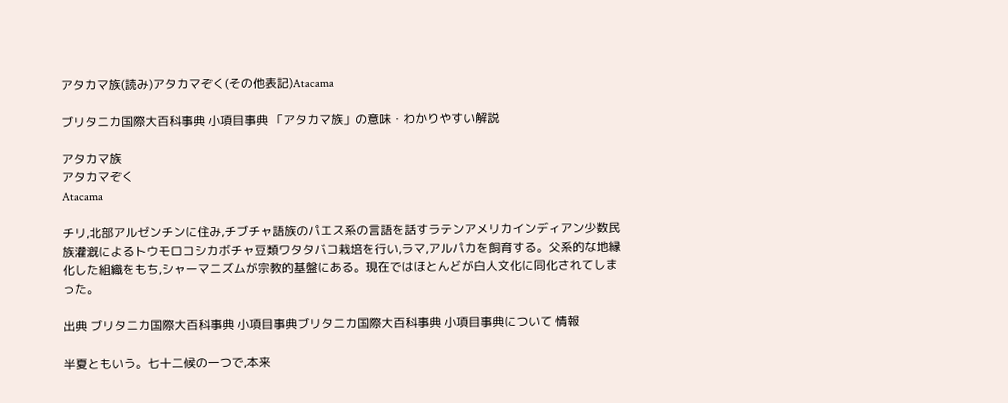アタカマ族(読み)アタカマぞく(その他表記)Atacama

ブリタニカ国際大百科事典 小項目事典 「アタカマ族」の意味・わかりやすい解説

アタカマ族
アタカマぞく
Atacama

チリ,北部アルゼンチンに住み,チブチャ語族のパエス系の言語を話すラテンアメリカインディアン少数民族灌漑によるトウモロコシカボチャ豆類ワタタバコ栽培を行い,ラマ,アルパカを飼育する。父系的な地縁化した組織をもち,シャーマニズムが宗教的基盤にある。現在ではほとんどが白人文化に同化されてしまった。

出典 ブリタニカ国際大百科事典 小項目事典ブリタニカ国際大百科事典 小項目事典について 情報

半夏ともいう。七十二候の一つで,本来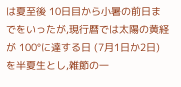は夏至後 10日目から小暑の前日までをいったが,現行暦では太陽の黄経が 100°に達する日 (7月1日か2日) を半夏生とし,雑節の一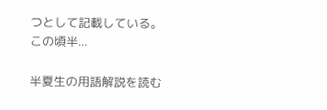つとして記載している。この頃半...

半夏生の用語解説を読む